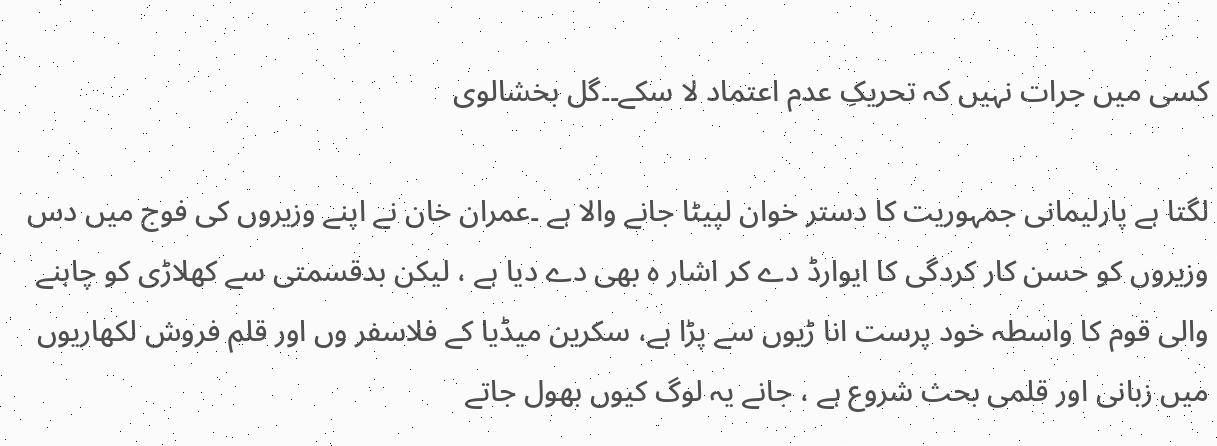کسی میں جرات نہیں کہ تحریکِ عدم اعتماد لا سکے۔۔گل بخشالوی

لگتا ہے پارلیمانی جمہوریت کا دستر خوان لپیٹا جانے والا ہے ۔عمران خان نے اپنے وزیروں کی فوج میں دس وزیروں کو حسن کار کردگی کا ایوارڈ دے کر اشار ہ بھی دے دیا ہے ، لیکن بدقسمتی سے کھلاڑی کو چاہنے والی قوم کا واسطہ خود پرست انا ڑیوں سے پڑا ہے، سکرین میڈیا کے فلاسفر وں اور قلم فروش لکھاریوں میں زبانی اور قلمی بحث شروع ہے ، جانے یہ لوگ کیوں بھول جاتے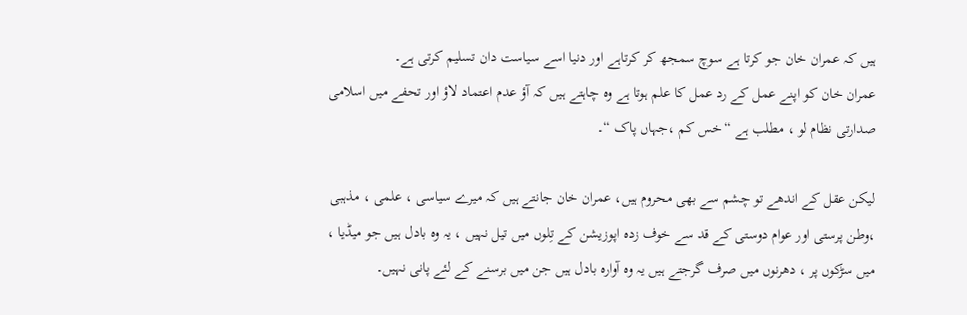ہیں کہ عمران خان جو کرتا ہے سوچ سمجھ کر کرتاہے اور دنیا اسے سیاست دان تسلیم کرتی ہے۔
عمران خان کو اپنے عمل کے رد عمل کا علم ہوتا ہے وہ چاہتے ہیں کہ آؤ عدم اعتماد لاؤ اور تحفے میں اسلامی صدارتی نظام لو ، مطلب ہے “خس کم ،جہاں پاک “۔

لیکن عقل کے اندھے تو چشم سے بھی محروم ہیں، عمران خان جانتے ہیں کہ میرے سیاسی ، علمی ، مذہبی ،وطن پرستی اور عوام دوستی کے قد سے خوف زدہ اپوزیشن کے تِلوں میں تیل نہیں ، یہ وہ بادل ہیں جو میڈیا ، میں سڑکوں پر ، دھرنوں میں صرف گرجتے ہیں یہ وہ آوارہ بادل ہیں جن میں برسنے کے لئے پانی نہیں۔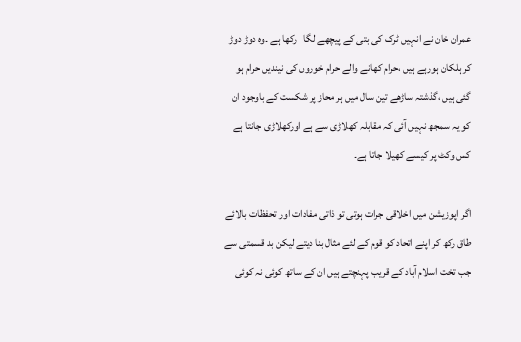عمران خان نے انہیں ٹرک کی بتی کے پیچھے لگا   رکھا ہے ۔وہ دوڑ دوڑ کر ہلکان ہورہے ہیں ،حرام کھانے والے حرام خوروں کی نیندیں حرام ہو گئی ہیں ،گذشتہ ساڑھے تین سال میں ہر محاز پر شکست کے باوجود ان کو یہ سمجھ نہیں آئی کہ مقابلہ کھلاڑی سے ہے اورکھلاڑی جانتا ہے کس وکٹ پر کیسے کھیلا جاتا ہے۔

اگر اپوزیشن میں اخلاقی جرات ہوتی تو ذاتی مفادات اور تحفظات بالائے طاق رکھ کر اپنے اتحاد کو قوم کے لئے مثال بنا دیتے لیکن بد قسمتی سے جب تخت اسلام آباد کے قریب پہنچتے ہیں ان کے ساتھ کوئی نہ کوئی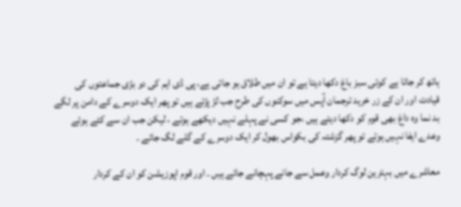ہاتھ کر جاتا ہے کوئی سبز باغ دکھا دیتا ہے تو ان میں طلاق ہو جاتی ہے، پی ڈی ایم کی دو بڑی جماعتوں کی قیادت اور ان کے زر خرید ترجمان آپس میں سوکنوں کی طرح جب لڑ پڑتے ہیں تو پھر ایک دوسرے کے دامن پر لگے بد نما وہ داغ بھی قوم کو دکھا دیتے ہیں ،جو کسی نے پہلے نہیں دیکھے ہوتے ، لیکن جب ان سے کئے ہوئے وعدے ایفا نہیں ہوتے تو پھر گزشتہ کی بکواس بھول کر ایک دوسرے کے گلے لگ جاتے ۔

معاشرے میں بہترین لوگ کردار وعمل سے جانے پہچانے جاتے ہیں ۔ اور قوم اپوزیشن کو ان کے کردار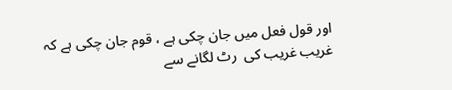اور قول فعل میں جان چکی ہے ، قوم جان چکی ہے کہ غریب غریب کی  رٹ لگانے سے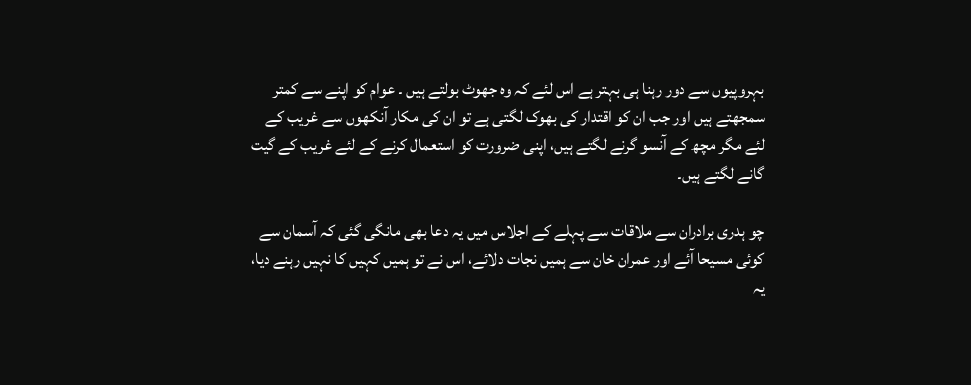بہروپیوں سے دور رہنا ہی بہتر ہے اس لئے کہ وہ جھوٹ بولتے ہیں ۔ عوام کو اپنے سے کمتر سمجھتے ہیں اور جب ان کو اقتدار کی بھوک لگتی ہے تو ان کی مکار آنکھوں سے غریب کے لئے مگر مچھ کے آنسو گرنے لگتے ہیں، اپنی ضرورت کو استعمال کرنے کے لئے غریب کے گیت گانے لگتے ہیں۔

چو ہدری برادران سے ملاقات سے پہلے کے اجلاس میں یہ دعا بھی مانگی گئی کہ آسمان سے کوئی مسیحا آئے اور عمران خان سے ہمیں نجات دلائے، اس نے تو ہمیں کہیں کا نہیں رہنے دیا، یہ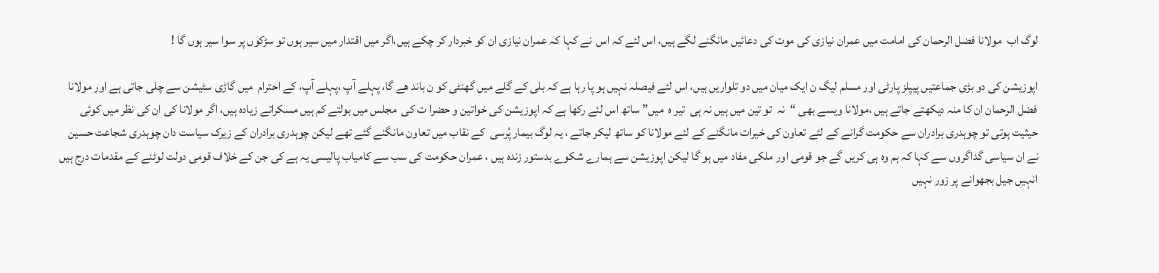لوگ اب  مولانا فضل الرحمان کی امامت میں عمران نیازی کی موت کی دعائیں مانگنے لگے ہیں، اس لئے کہ اس  نے کہا کہ عمران نیازی ان کو خبردار کر چکے ہیں،اگر میں اقتدار میں سیر ہوں تو سڑکوں پر سوا سیر ہوں گا !

اپوزیشن کی دو بڑی جماعتیں پیپلز پارٹی اور مسلم لیگ ن ایک میان میں دو تلواریں ہیں، اس لئے فیصلہ نہیں ہو پا رہا ہے کہ بلی کے گلے میں گھنٹی کو ن باند ھے گا، پہلے آپ ،پہلے آپ، کے احترام  میں گاڑی سٹیشن سے چلی جاتی ہے اور مولانا فضل الرحمان ان کا منہ دیکھتے جاتے ہیں ،مولانا ویسے بھی “نہ  تو تین میں ہیں نہ ہی  تیر ہ  میں” ساتھ اس لئے رکھا ہے کہ اپوزیشن کی خواتین و حضرا ت کی  مجلس میں بولتے کم ہیں مسکراتے زیادہ ہیں، اگر مولانا کی ان کی نظر میں کوئی حیثیت ہوتی تو چوہدری برادران سے حکومت گرانے کے لئے تعاون کی خیرات مانگنے کے لئے مولانا کو ساتھ لیکر جاتے ، یہ لوگ بیمار پُرسی  کے نقاب میں تعاون مانگنے گئے تھے لیکن چوہدری برادران کے زیرک سیاست دان چوہدری شجاعت حسین نے ان سیاسی گداگروں سے کہا کہ ہم وہ ہی کریں گے جو قومی اور ملکی مفاد میں ہو گا لیکن اپوزیشن سے ہمارے شکوے بدستور زندہ ہیں ، عمران حکومت کی سب سے کامیاب پالیسی یہ ہے کی جن کے خلاف قومی دولت لوٹنے کے مقدمات درج ہیں انہیں جیل بجھوانے پر زور نہیں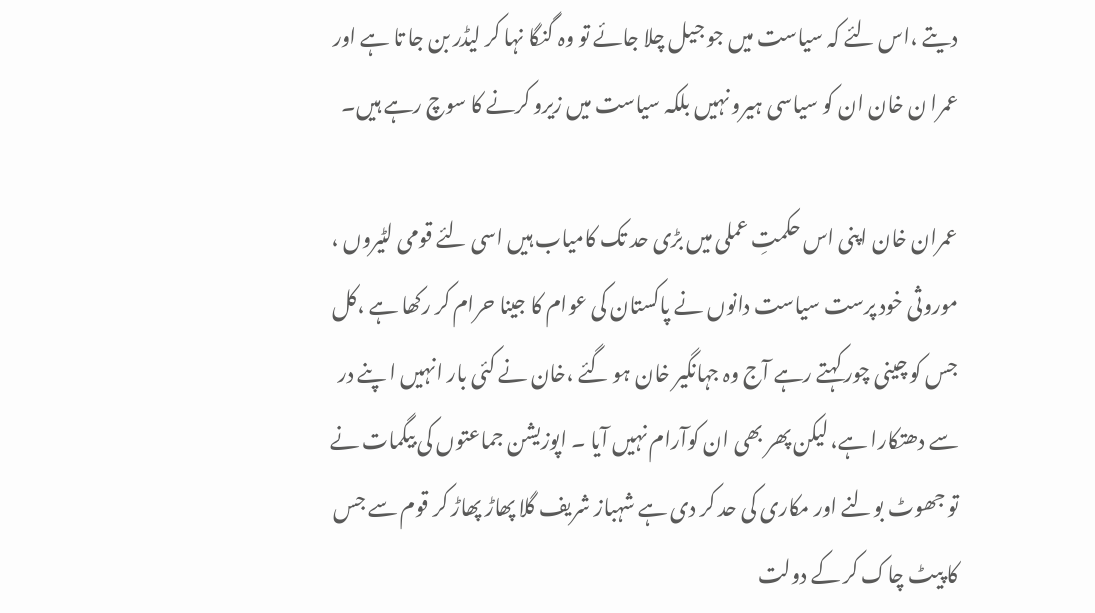دیتے ،اس لئے کہ سیاست میں جو جیل چلا جائے تو وہ گنگا نہا کر لیڈر بن جا تا ہے اور عمرا ن خان ان کو سیاسی ہیرو نہیں بلکہ سیاست میں زیرو کرنے کا سوچ رہے ہیں۔

عمران خان اپنی اس حکمتِ عملی میں بڑی حد تک کامیاب ہیں اسی لئے قومی لٹیروں ، موروثی خود پرست سیاست دانوں نے پاکستان کی عوام کا جینا حرام کر رکھا ہے ،کل جس کو چینی چور کہتے رہے آج وہ جہانگیر خان ہو گئے ،خان نے کئی بار انہیں ا پنے در سے دھتکارا ہے، لیکن پھر بھی ان کوآرام نہیں آیا ۔ اپوزیشن جماعتوں کی بیگمات نے تو جھوٹ بولنے اور مکاری کی حد کر دی ہے شہباز شریف گلا پھاڑ پھاڑ کر قوم سے جس کا پیٹ چاک کر کے دولت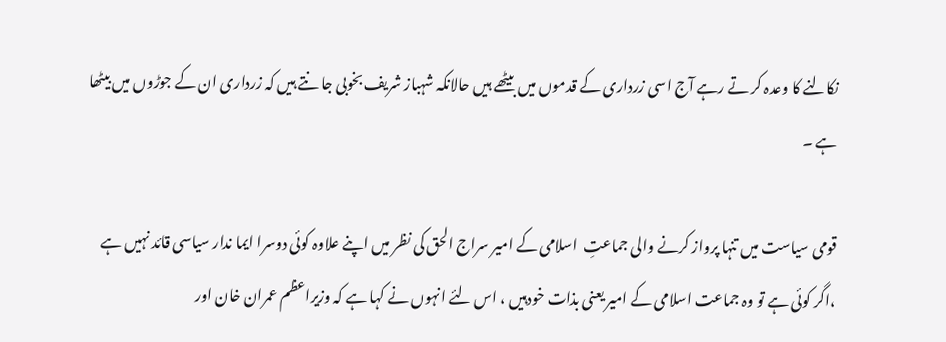نکالنے کا وعدہ کر تے رہے آج اسی زرداری کے قدموں میں بیٹھے ہیں حالانکہ شہباز شریف بخوبی جا نتے ہیں کہ زرداری ان کے جوڑوں میں بیٹھا ہے ۔

قومی سیاست میں تنہا پرواز کرنے والی جماعتِ  اسلامی کے امیر سراج الحق کی نظر میں اپنے علاوہ کوئی دوسرا ایما ندار سیاسی قائد نہیں ہے ،اگر کوئی ہے تو وہ جماعت اسلامی کے امیر یعنی بذات خودہیں ، اس لئے انہوں نے کہا ہے کہ وزیراعظم عمران خان اور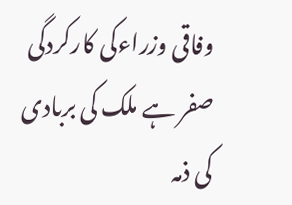وفاقی وزراءکی کارکردگی صفر ہے ملک کی بربادی کی ذمہ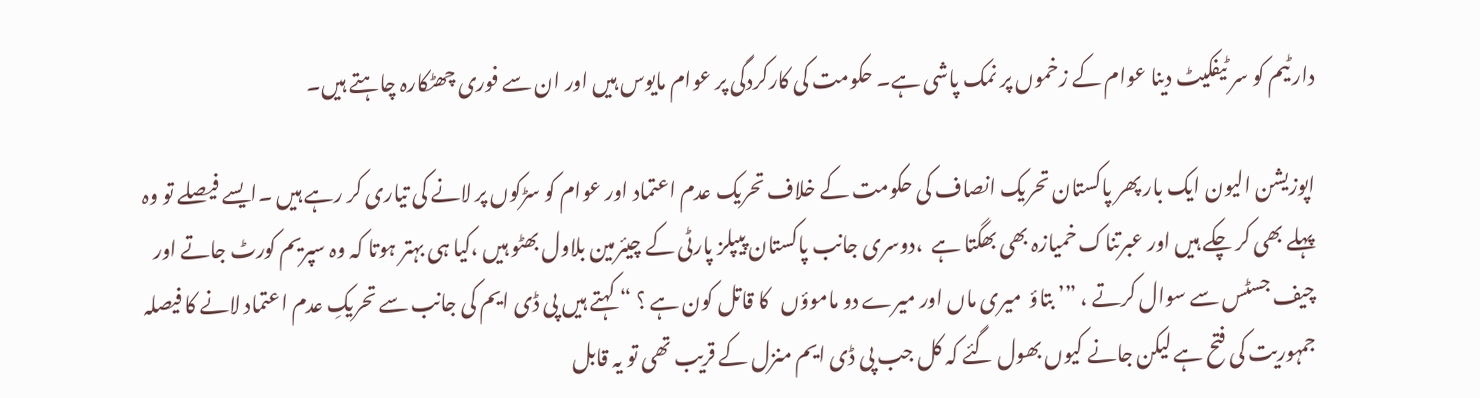دار ٹیم کو سر ٹیفکیٹ دینا عوام کے زخموں پر نمک پاشی ہے۔ حکومت کی کارکردگی پر عوام مایوس ہیں اور ان سے فوری چھٹکارہ چاہتے ہیں۔

اپوزیشن الیون ایک بار پھر پاکستان تحریک انصاف کی حکومت کے خلاف تحریک عدم اعتماد اور عوام کو سڑکوں پر لانے کی تیاری کر رہے ہیں ۔ایسے فیصلے تو وہ پہلے بھی کر چکے ہیں اور عبرتناک خمیازہ بھی بھگتا ہے  ،دوسری جانب پاکستان پیپلز پارٹی کے چیئرمین بلاول بھٹو ہیں ،کیا ہی بہتر ہوتا کہ وہ سپریم کورٹ جاتے اور چیف جسٹس سے سوال کرتے ، ”’ بتاؤ  میری ماں اور میرے دو ماموؤں   کا قاتل کون ہے ؟ “ کہتے ہیں پی ڈی ایم کی جانب سے تحریکِ عدم اعتماد لانے کا فیصلہ جمہوریت کی فتح ہے لیکن جانے کیوں بھول گئے کہ کل جب پی ڈی ایم منزل کے قریب تھی تو یہ قابل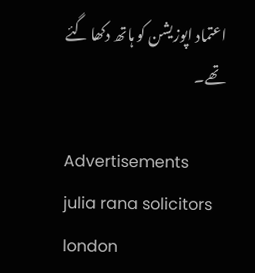اعتماد اپوزیشن کو ہاتھ دکھا گئے تھے۔

Advertisements
julia rana solicitors london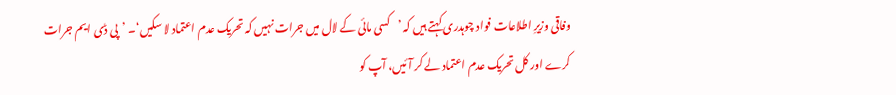وفاقی وزیرِ اطلاعات فواد چوہدری کہتے ہیں کہ ’کسی مائی کے لال میں جرات نہیں کہ تحریک عدم اعتماد لا سکیں‘۔ ’پی ڈی ایم جرات کرے اور کل تحریک عدم اعتماد لے کر آئیں، آپ کو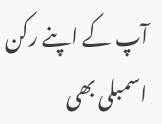آپ کے اپنے رکن اسمبلی بھی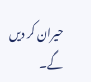حیران کر دیں گے۔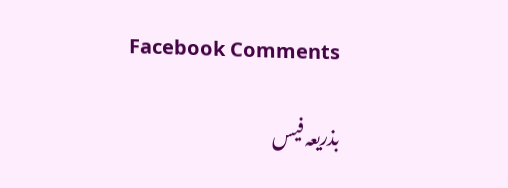Facebook Comments

بذریعہ فیس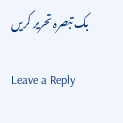بک تبصرہ تحریر کریں

Leave a Reply